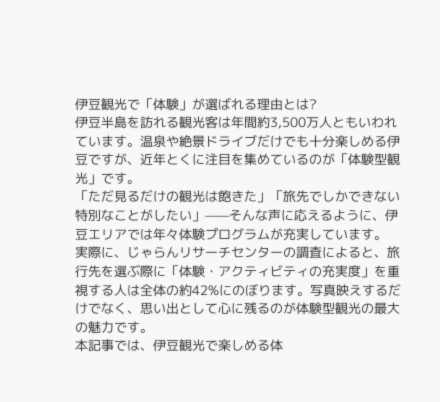伊豆観光で「体験」が選ばれる理由とは?
伊豆半島を訪れる観光客は年間約3,500万人ともいわれています。温泉や絶景ドライブだけでも十分楽しめる伊豆ですが、近年とくに注目を集めているのが「体験型観光」です。
「ただ見るだけの観光は飽きた」「旅先でしかできない特別なことがしたい」——そんな声に応えるように、伊豆エリアでは年々体験プログラムが充実しています。
実際に、じゃらんリサーチセンターの調査によると、旅行先を選ぶ際に「体験・アクティビティの充実度」を重視する人は全体の約42%にのぼります。写真映えするだけでなく、思い出として心に残るのが体験型観光の最大の魅力です。
本記事では、伊豆観光で楽しめる体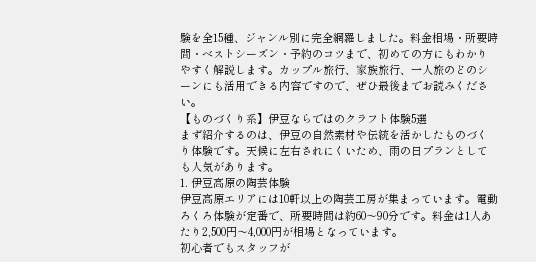験を全15種、ジャンル別に完全網羅しました。料金相場・所要時間・ベストシーズン・予約のコツまで、初めての方にもわかりやすく解説します。カップル旅行、家族旅行、一人旅のどのシーンにも活用できる内容ですので、ぜひ最後までお読みください。
【ものづくり系】伊豆ならではのクラフト体験5選
まず紹介するのは、伊豆の自然素材や伝統を活かしたものづくり体験です。天候に左右されにくいため、雨の日プランとしても人気があります。
1. 伊豆高原の陶芸体験
伊豆高原エリアには10軒以上の陶芸工房が集まっています。電動ろくろ体験が定番で、所要時間は約60〜90分です。料金は1人あたり2,500円〜4,000円が相場となっています。
初心者でもスタッフが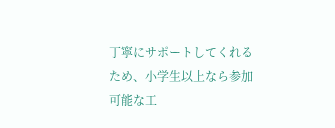丁寧にサポートしてくれるため、小学生以上なら参加可能な工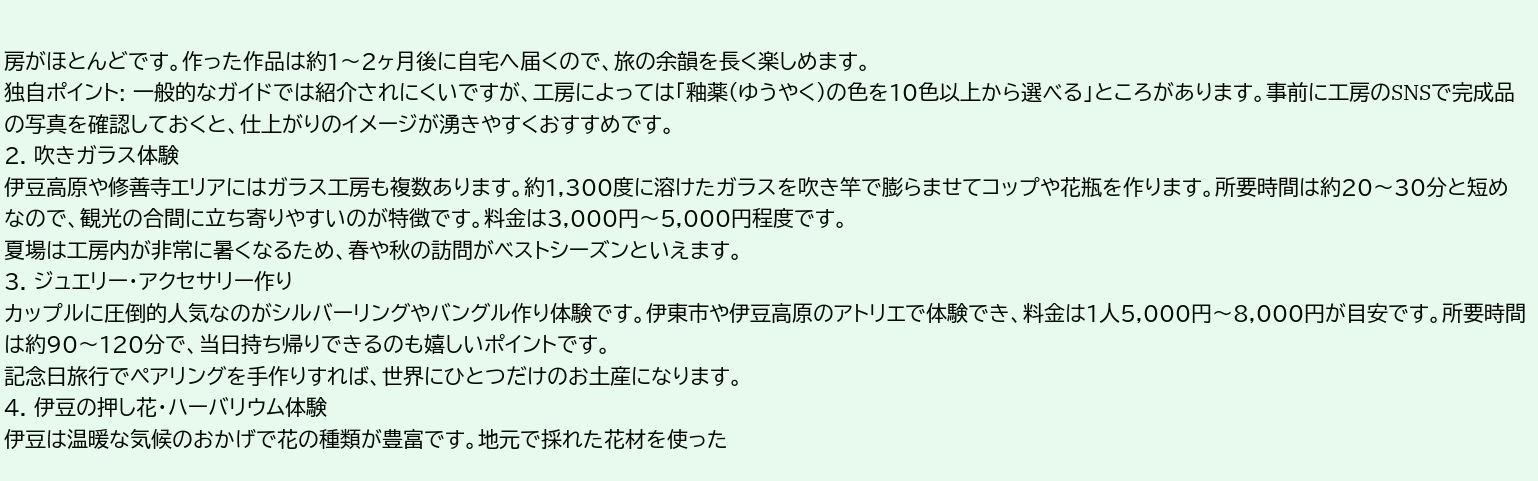房がほとんどです。作った作品は約1〜2ヶ月後に自宅へ届くので、旅の余韻を長く楽しめます。
独自ポイント: 一般的なガイドでは紹介されにくいですが、工房によっては「釉薬(ゆうやく)の色を10色以上から選べる」ところがあります。事前に工房のSNSで完成品の写真を確認しておくと、仕上がりのイメージが湧きやすくおすすめです。
2. 吹きガラス体験
伊豆高原や修善寺エリアにはガラス工房も複数あります。約1,300度に溶けたガラスを吹き竿で膨らませてコップや花瓶を作ります。所要時間は約20〜30分と短めなので、観光の合間に立ち寄りやすいのが特徴です。料金は3,000円〜5,000円程度です。
夏場は工房内が非常に暑くなるため、春や秋の訪問がベストシーズンといえます。
3. ジュエリー・アクセサリー作り
カップルに圧倒的人気なのがシルバーリングやバングル作り体験です。伊東市や伊豆高原のアトリエで体験でき、料金は1人5,000円〜8,000円が目安です。所要時間は約90〜120分で、当日持ち帰りできるのも嬉しいポイントです。
記念日旅行でペアリングを手作りすれば、世界にひとつだけのお土産になります。
4. 伊豆の押し花・ハーバリウム体験
伊豆は温暖な気候のおかげで花の種類が豊富です。地元で採れた花材を使った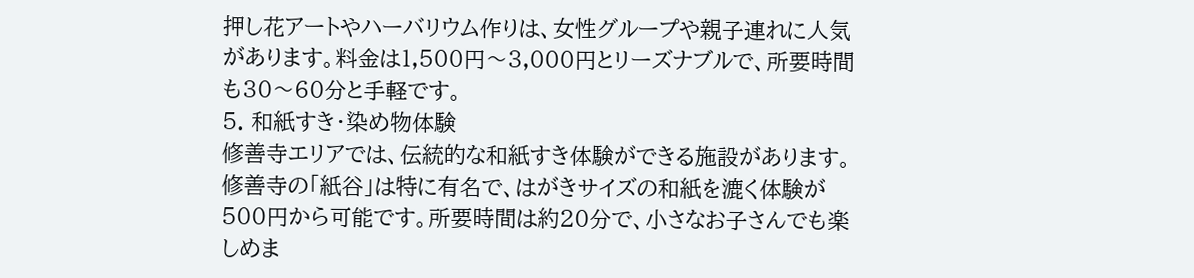押し花アートやハーバリウム作りは、女性グループや親子連れに人気があります。料金は1,500円〜3,000円とリーズナブルで、所要時間も30〜60分と手軽です。
5. 和紙すき・染め物体験
修善寺エリアでは、伝統的な和紙すき体験ができる施設があります。修善寺の「紙谷」は特に有名で、はがきサイズの和紙を漉く体験が500円から可能です。所要時間は約20分で、小さなお子さんでも楽しめま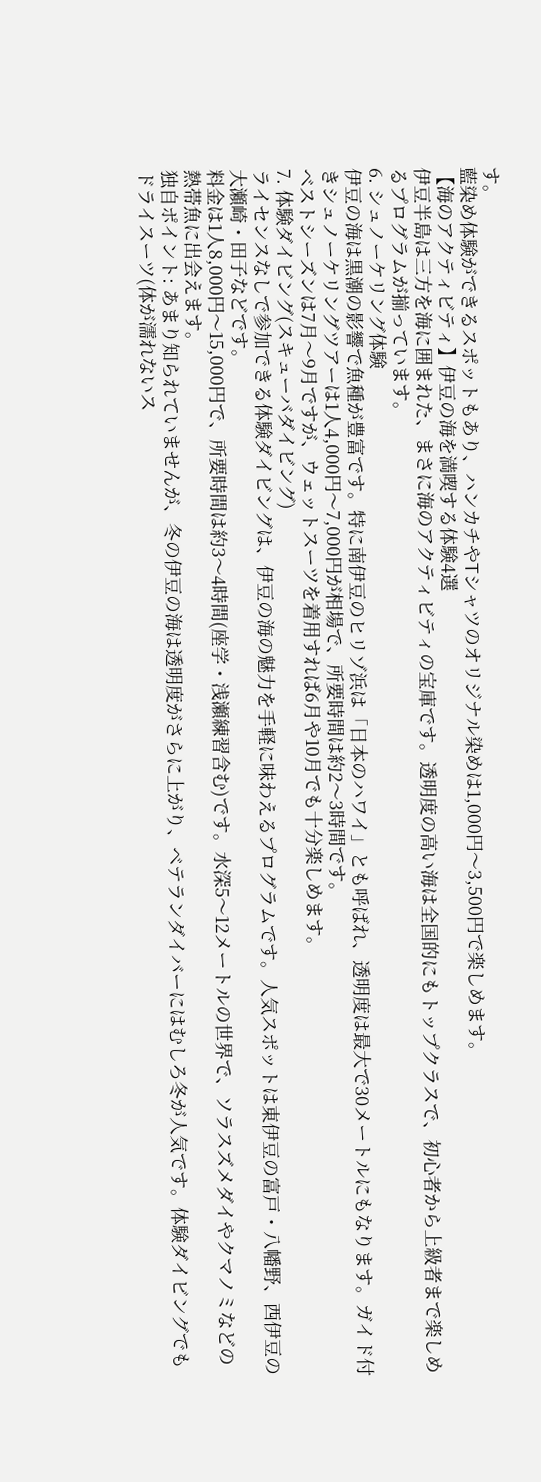す。
藍染め体験ができるスポットもあり、ハンカチやTシャツのオリジナル染めは1,000円〜3,500円で楽しめます。
【海のアクティビティ】伊豆の海を満喫する体験4選
伊豆半島は三方を海に囲まれた、まさに海のアクティビティの宝庫です。透明度の高い海は全国的にもトップクラスで、初心者から上級者まで楽しめるプログラムが揃っています。
6. シュノーケリング体験
伊豆の海は黒潮の影響で魚種が豊富です。特に南伊豆のヒリゾ浜は「日本のハワイ」とも呼ばれ、透明度は最大で30メートルにもなります。ガイド付きシュノーケリングツアーは1人4,000円〜7,000円が相場で、所要時間は約2〜3時間です。
ベストシーズンは7月〜9月ですが、ウェットスーツを着用すれば6月や10月でも十分楽しめます。
7. 体験ダイビング(スキューバダイビング)
ライセンスなしで参加できる体験ダイビングは、伊豆の海の魅力を手軽に味わえるプログラムです。人気スポットは東伊豆の富戸・八幡野、西伊豆の大瀬崎・田子などです。
料金は1人8,000円〜15,000円で、所要時間は約3〜4時間(座学・浅瀬練習含む)です。水深5〜12メートルの世界で、ソラスズメダイやクマノミなどの熱帯魚に出会えます。
独自ポイント: あまり知られていませんが、冬の伊豆の海は透明度がさらに上がり、ベテランダイバーにはむしろ冬が人気です。体験ダイビングでもドライスーツ(体が濡れないス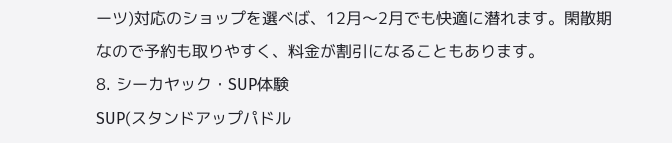ーツ)対応のショップを選べば、12月〜2月でも快適に潜れます。閑散期なので予約も取りやすく、料金が割引になることもあります。
8. シーカヤック・SUP体験
SUP(スタンドアップパドル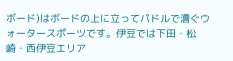ボード)はボードの上に立ってパドルで漕ぐウォータースポーツです。伊豆では下田・松崎・西伊豆エリア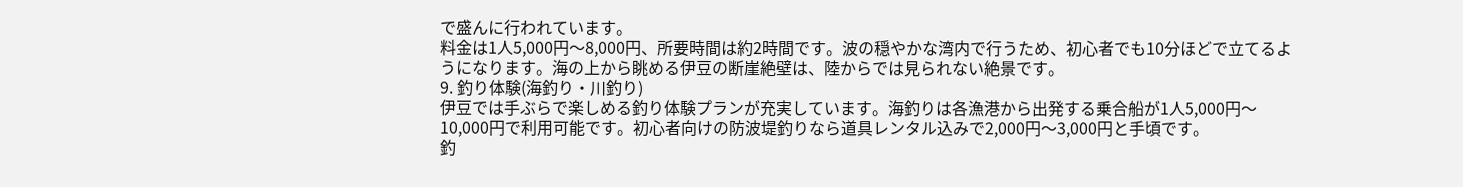で盛んに行われています。
料金は1人5,000円〜8,000円、所要時間は約2時間です。波の穏やかな湾内で行うため、初心者でも10分ほどで立てるようになります。海の上から眺める伊豆の断崖絶壁は、陸からでは見られない絶景です。
9. 釣り体験(海釣り・川釣り)
伊豆では手ぶらで楽しめる釣り体験プランが充実しています。海釣りは各漁港から出発する乗合船が1人5,000円〜10,000円で利用可能です。初心者向けの防波堤釣りなら道具レンタル込みで2,000円〜3,000円と手頃です。
釣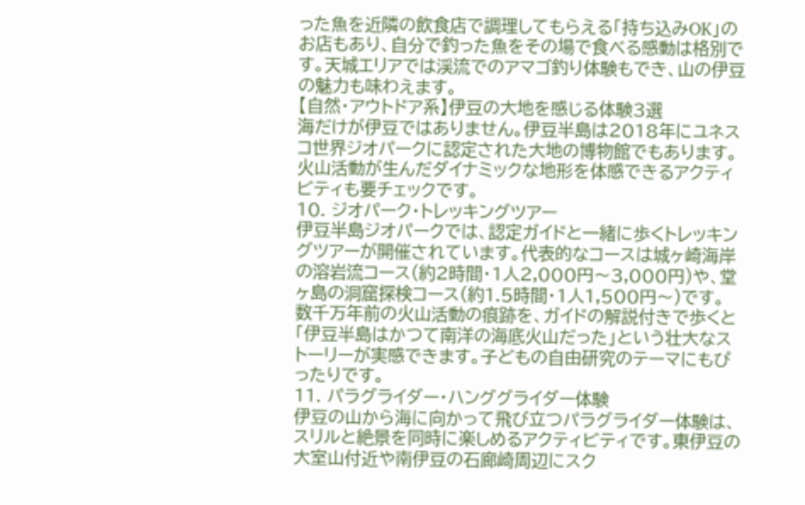った魚を近隣の飲食店で調理してもらえる「持ち込みOK」のお店もあり、自分で釣った魚をその場で食べる感動は格別です。天城エリアでは渓流でのアマゴ釣り体験もでき、山の伊豆の魅力も味わえます。
【自然・アウトドア系】伊豆の大地を感じる体験3選
海だけが伊豆ではありません。伊豆半島は2018年にユネスコ世界ジオパークに認定された大地の博物館でもあります。火山活動が生んだダイナミックな地形を体感できるアクティビティも要チェックです。
10. ジオパーク・トレッキングツアー
伊豆半島ジオパークでは、認定ガイドと一緒に歩くトレッキングツアーが開催されています。代表的なコースは城ヶ崎海岸の溶岩流コース(約2時間・1人2,000円〜3,000円)や、堂ヶ島の洞窟探検コース(約1.5時間・1人1,500円〜)です。
数千万年前の火山活動の痕跡を、ガイドの解説付きで歩くと「伊豆半島はかつて南洋の海底火山だった」という壮大なストーリーが実感できます。子どもの自由研究のテーマにもぴったりです。
11. パラグライダー・ハンググライダー体験
伊豆の山から海に向かって飛び立つパラグライダー体験は、スリルと絶景を同時に楽しめるアクティビティです。東伊豆の大室山付近や南伊豆の石廊崎周辺にスク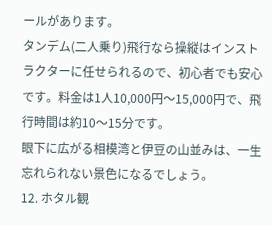ールがあります。
タンデム(二人乗り)飛行なら操縦はインストラクターに任せられるので、初心者でも安心です。料金は1人10,000円〜15,000円で、飛行時間は約10〜15分です。
眼下に広がる相模湾と伊豆の山並みは、一生忘れられない景色になるでしょう。
12. ホタル観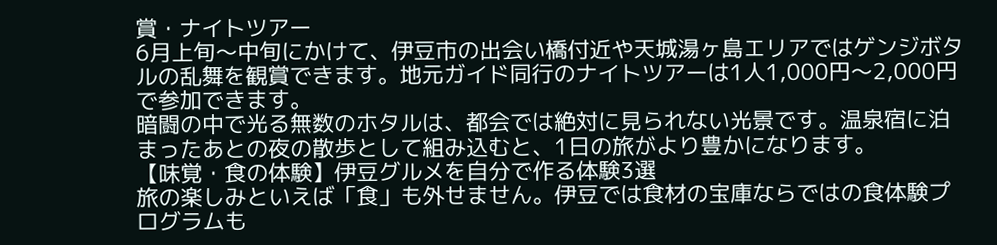賞・ナイトツアー
6月上旬〜中旬にかけて、伊豆市の出会い橋付近や天城湯ヶ島エリアではゲンジボタルの乱舞を観賞できます。地元ガイド同行のナイトツアーは1人1,000円〜2,000円で参加できます。
暗闘の中で光る無数のホタルは、都会では絶対に見られない光景です。温泉宿に泊まったあとの夜の散歩として組み込むと、1日の旅がより豊かになります。
【味覚・食の体験】伊豆グルメを自分で作る体験3選
旅の楽しみといえば「食」も外せません。伊豆では食材の宝庫ならではの食体験プログラムも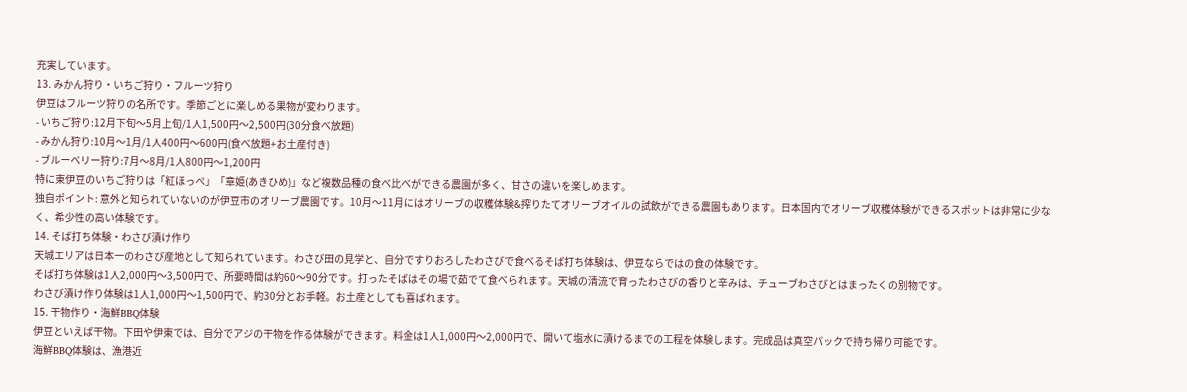充実しています。
13. みかん狩り・いちご狩り・フルーツ狩り
伊豆はフルーツ狩りの名所です。季節ごとに楽しめる果物が変わります。
- いちご狩り:12月下旬〜5月上旬/1人1,500円〜2,500円(30分食べ放題)
- みかん狩り:10月〜1月/1人400円〜600円(食べ放題+お土産付き)
- ブルーベリー狩り:7月〜8月/1人800円〜1,200円
特に東伊豆のいちご狩りは「紅ほっぺ」「章姫(あきひめ)」など複数品種の食べ比べができる農園が多く、甘さの違いを楽しめます。
独自ポイント: 意外と知られていないのが伊豆市のオリーブ農園です。10月〜11月にはオリーブの収穫体験&搾りたてオリーブオイルの試飲ができる農園もあります。日本国内でオリーブ収穫体験ができるスポットは非常に少なく、希少性の高い体験です。
14. そば打ち体験・わさび漬け作り
天城エリアは日本一のわさび産地として知られています。わさび田の見学と、自分ですりおろしたわさびで食べるそば打ち体験は、伊豆ならではの食の体験です。
そば打ち体験は1人2,000円〜3,500円で、所要時間は約60〜90分です。打ったそばはその場で茹でて食べられます。天城の清流で育ったわさびの香りと辛みは、チューブわさびとはまったくの別物です。
わさび漬け作り体験は1人1,000円〜1,500円で、約30分とお手軽。お土産としても喜ばれます。
15. 干物作り・海鮮BBQ体験
伊豆といえば干物。下田や伊東では、自分でアジの干物を作る体験ができます。料金は1人1,000円〜2,000円で、開いて塩水に漬けるまでの工程を体験します。完成品は真空パックで持ち帰り可能です。
海鮮BBQ体験は、漁港近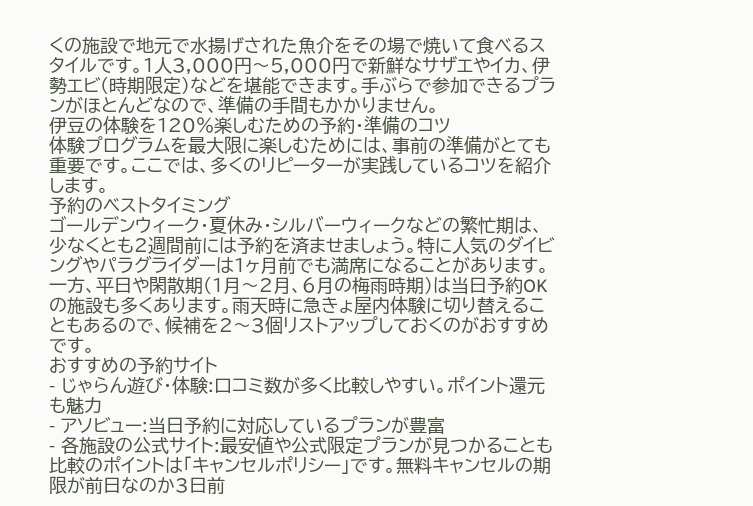くの施設で地元で水揚げされた魚介をその場で焼いて食べるスタイルです。1人3,000円〜5,000円で新鮮なサザエやイカ、伊勢エビ(時期限定)などを堪能できます。手ぶらで参加できるプランがほとんどなので、準備の手間もかかりません。
伊豆の体験を120%楽しむための予約・準備のコツ
体験プログラムを最大限に楽しむためには、事前の準備がとても重要です。ここでは、多くのリピーターが実践しているコツを紹介します。
予約のベストタイミング
ゴールデンウィーク・夏休み・シルバーウィークなどの繁忙期は、少なくとも2週間前には予約を済ませましょう。特に人気のダイビングやパラグライダーは1ヶ月前でも満席になることがあります。
一方、平日や閑散期(1月〜2月、6月の梅雨時期)は当日予約OKの施設も多くあります。雨天時に急きょ屋内体験に切り替えることもあるので、候補を2〜3個リストアップしておくのがおすすめです。
おすすめの予約サイト
- じゃらん遊び・体験:口コミ数が多く比較しやすい。ポイント還元も魅力
- アソビュー:当日予約に対応しているプランが豊富
- 各施設の公式サイト:最安値や公式限定プランが見つかることも
比較のポイントは「キャンセルポリシー」です。無料キャンセルの期限が前日なのか3日前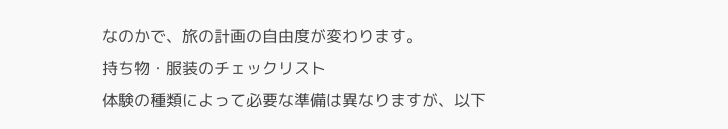なのかで、旅の計画の自由度が変わります。
持ち物・服装のチェックリスト
体験の種類によって必要な準備は異なりますが、以下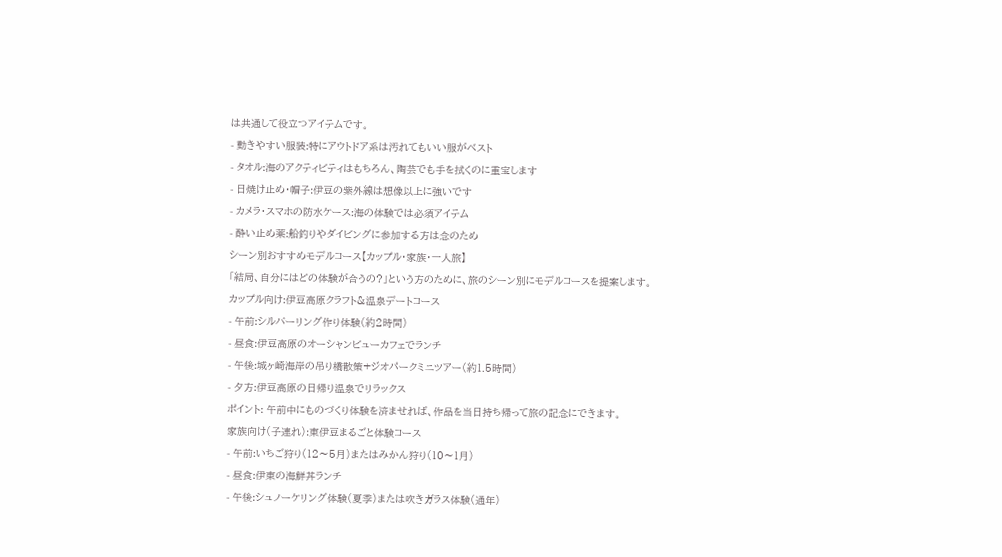は共通して役立つアイテムです。
- 動きやすい服装:特にアウトドア系は汚れてもいい服がベスト
- タオル:海のアクティビティはもちろん、陶芸でも手を拭くのに重宝します
- 日焼け止め・帽子:伊豆の紫外線は想像以上に強いです
- カメラ・スマホの防水ケース:海の体験では必須アイテム
- 酔い止め薬:船釣りやダイビングに参加する方は念のため
シーン別おすすめモデルコース【カップル・家族・一人旅】
「結局、自分にはどの体験が合うの?」という方のために、旅のシーン別にモデルコースを提案します。
カップル向け:伊豆高原クラフト&温泉デートコース
- 午前:シルバーリング作り体験(約2時間)
- 昼食:伊豆高原のオーシャンビューカフェでランチ
- 午後:城ヶ崎海岸の吊り橋散策+ジオパークミニツアー(約1.5時間)
- 夕方:伊豆高原の日帰り温泉でリラックス
ポイント: 午前中にものづくり体験を済ませれば、作品を当日持ち帰って旅の記念にできます。
家族向け(子連れ):東伊豆まるごと体験コース
- 午前:いちご狩り(12〜5月)またはみかん狩り(10〜1月)
- 昼食:伊東の海鮮丼ランチ
- 午後:シュノーケリング体験(夏季)または吹きガラス体験(通年)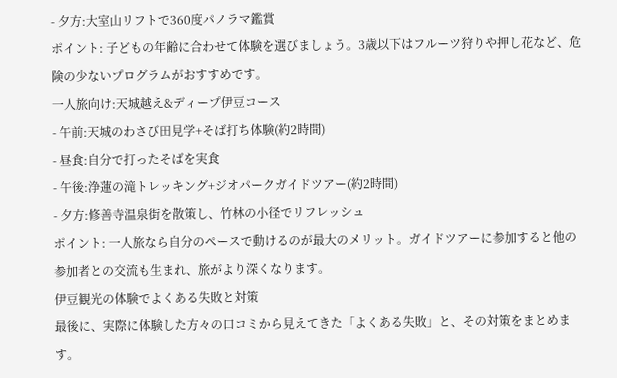- 夕方:大室山リフトで360度パノラマ鑑賞
ポイント: 子どもの年齢に合わせて体験を選びましょう。3歳以下はフルーツ狩りや押し花など、危険の少ないプログラムがおすすめです。
一人旅向け:天城越え&ディープ伊豆コース
- 午前:天城のわさび田見学+そば打ち体験(約2時間)
- 昼食:自分で打ったそばを実食
- 午後:浄蓮の滝トレッキング+ジオパークガイドツアー(約2時間)
- 夕方:修善寺温泉街を散策し、竹林の小径でリフレッシュ
ポイント: 一人旅なら自分のペースで動けるのが最大のメリット。ガイドツアーに参加すると他の参加者との交流も生まれ、旅がより深くなります。
伊豆観光の体験でよくある失敗と対策
最後に、実際に体験した方々の口コミから見えてきた「よくある失敗」と、その対策をまとめます。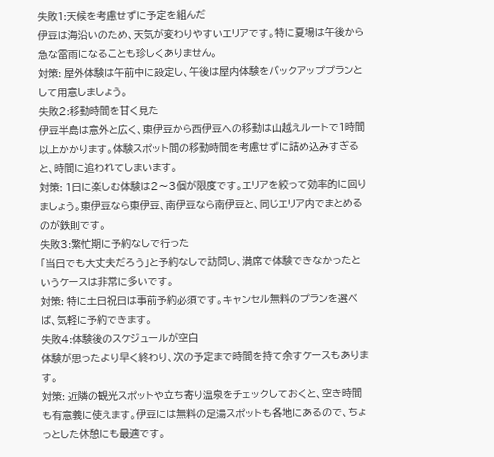失敗1:天候を考慮せずに予定を組んだ
伊豆は海沿いのため、天気が変わりやすいエリアです。特に夏場は午後から急な雷雨になることも珍しくありません。
対策: 屋外体験は午前中に設定し、午後は屋内体験をバックアッププランとして用意しましょう。
失敗2:移動時間を甘く見た
伊豆半島は意外と広く、東伊豆から西伊豆への移動は山越えルートで1時間以上かかります。体験スポット間の移動時間を考慮せずに詰め込みすぎると、時間に追われてしまいます。
対策: 1日に楽しむ体験は2〜3個が限度です。エリアを絞って効率的に回りましょう。東伊豆なら東伊豆、南伊豆なら南伊豆と、同じエリア内でまとめるのが鉄則です。
失敗3:繁忙期に予約なしで行った
「当日でも大丈夫だろう」と予約なしで訪問し、満席で体験できなかったというケースは非常に多いです。
対策: 特に土日祝日は事前予約必須です。キャンセル無料のプランを選べば、気軽に予約できます。
失敗4:体験後のスケジュールが空白
体験が思ったより早く終わり、次の予定まで時間を持て余すケースもあります。
対策: 近隣の観光スポットや立ち寄り温泉をチェックしておくと、空き時間も有意義に使えます。伊豆には無料の足湯スポットも各地にあるので、ちょっとした休憩にも最適です。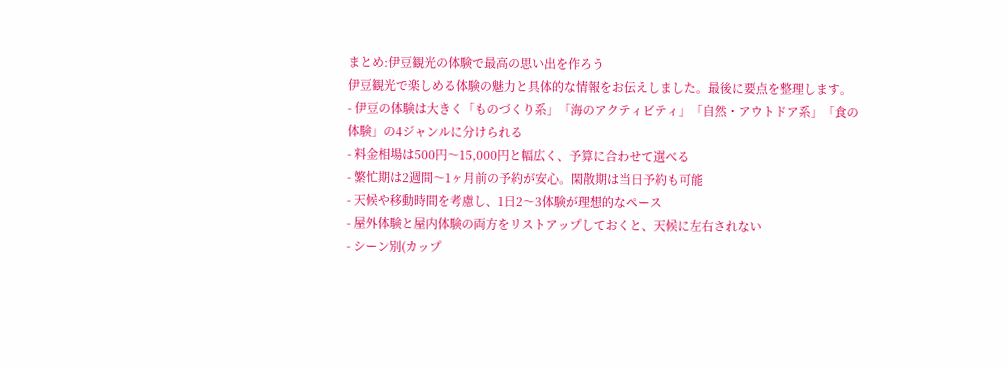まとめ:伊豆観光の体験で最高の思い出を作ろう
伊豆観光で楽しめる体験の魅力と具体的な情報をお伝えしました。最後に要点を整理します。
- 伊豆の体験は大きく「ものづくり系」「海のアクティビティ」「自然・アウトドア系」「食の体験」の4ジャンルに分けられる
- 料金相場は500円〜15,000円と幅広く、予算に合わせて選べる
- 繁忙期は2週間〜1ヶ月前の予約が安心。閑散期は当日予約も可能
- 天候や移動時間を考慮し、1日2〜3体験が理想的なペース
- 屋外体験と屋内体験の両方をリストアップしておくと、天候に左右されない
- シーン別(カップ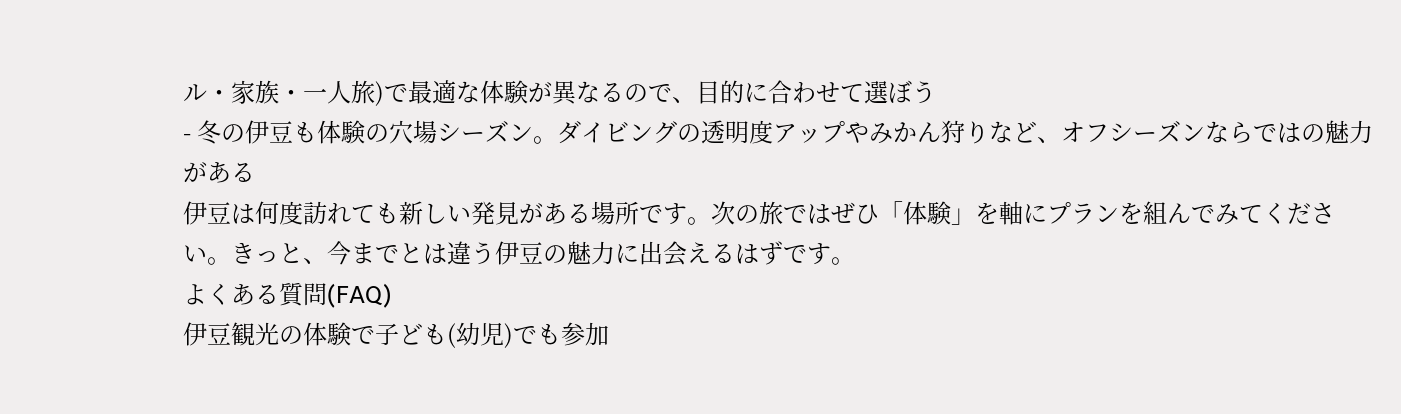ル・家族・一人旅)で最適な体験が異なるので、目的に合わせて選ぼう
- 冬の伊豆も体験の穴場シーズン。ダイビングの透明度アップやみかん狩りなど、オフシーズンならではの魅力がある
伊豆は何度訪れても新しい発見がある場所です。次の旅ではぜひ「体験」を軸にプランを組んでみてください。きっと、今までとは違う伊豆の魅力に出会えるはずです。
よくある質問(FAQ)
伊豆観光の体験で子ども(幼児)でも参加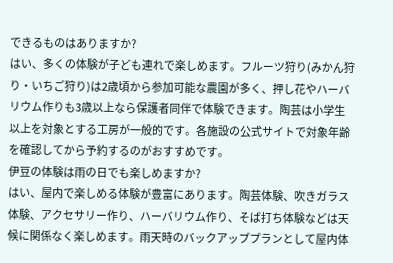できるものはありますか?
はい、多くの体験が子ども連れで楽しめます。フルーツ狩り(みかん狩り・いちご狩り)は2歳頃から参加可能な農園が多く、押し花やハーバリウム作りも3歳以上なら保護者同伴で体験できます。陶芸は小学生以上を対象とする工房が一般的です。各施設の公式サイトで対象年齢を確認してから予約するのがおすすめです。
伊豆の体験は雨の日でも楽しめますか?
はい、屋内で楽しめる体験が豊富にあります。陶芸体験、吹きガラス体験、アクセサリー作り、ハーバリウム作り、そば打ち体験などは天候に関係なく楽しめます。雨天時のバックアッププランとして屋内体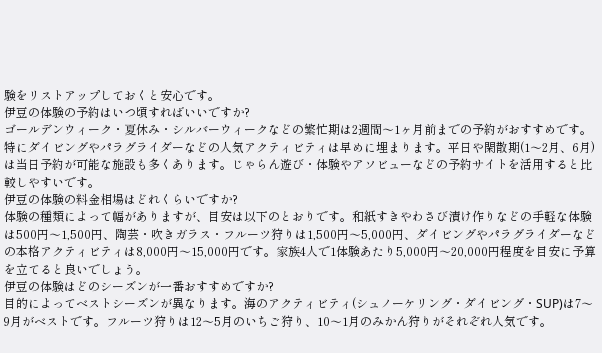験をリストアップしておくと安心です。
伊豆の体験の予約はいつ頃すればいいですか?
ゴールデンウィーク・夏休み・シルバーウィークなどの繁忙期は2週間〜1ヶ月前までの予約がおすすめです。特にダイビングやパラグライダーなどの人気アクティビティは早めに埋まります。平日や閑散期(1〜2月、6月)は当日予約が可能な施設も多くあります。じゃらん遊び・体験やアソビューなどの予約サイトを活用すると比較しやすいです。
伊豆の体験の料金相場はどれくらいですか?
体験の種類によって幅がありますが、目安は以下のとおりです。和紙すきやわさび漬け作りなどの手軽な体験は500円〜1,500円、陶芸・吹きガラス・フルーツ狩りは1,500円〜5,000円、ダイビングやパラグライダーなどの本格アクティビティは8,000円〜15,000円です。家族4人で1体験あたり5,000円〜20,000円程度を目安に予算を立てると良いでしょう。
伊豆の体験はどのシーズンが一番おすすめですか?
目的によってベストシーズンが異なります。海のアクティビティ(シュノーケリング・ダイビング・SUP)は7〜9月がベストです。フルーツ狩りは12〜5月のいちご狩り、10〜1月のみかん狩りがそれぞれ人気です。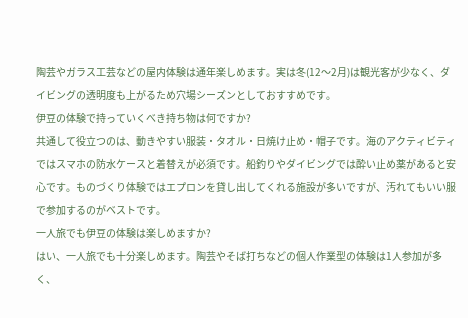陶芸やガラス工芸などの屋内体験は通年楽しめます。実は冬(12〜2月)は観光客が少なく、ダイビングの透明度も上がるため穴場シーズンとしておすすめです。
伊豆の体験で持っていくべき持ち物は何ですか?
共通して役立つのは、動きやすい服装・タオル・日焼け止め・帽子です。海のアクティビティではスマホの防水ケースと着替えが必須です。船釣りやダイビングでは酔い止め薬があると安心です。ものづくり体験ではエプロンを貸し出してくれる施設が多いですが、汚れてもいい服で参加するのがベストです。
一人旅でも伊豆の体験は楽しめますか?
はい、一人旅でも十分楽しめます。陶芸やそば打ちなどの個人作業型の体験は1人参加が多く、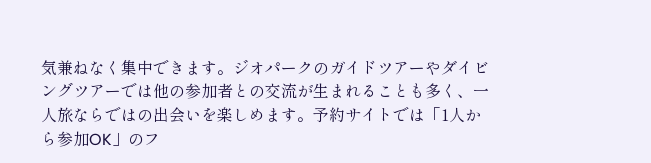気兼ねなく集中できます。ジオパークのガイドツアーやダイビングツアーでは他の参加者との交流が生まれることも多く、一人旅ならではの出会いを楽しめます。予約サイトでは「1人から参加OK」のフ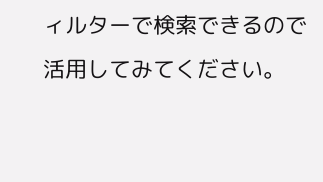ィルターで検索できるので活用してみてください。